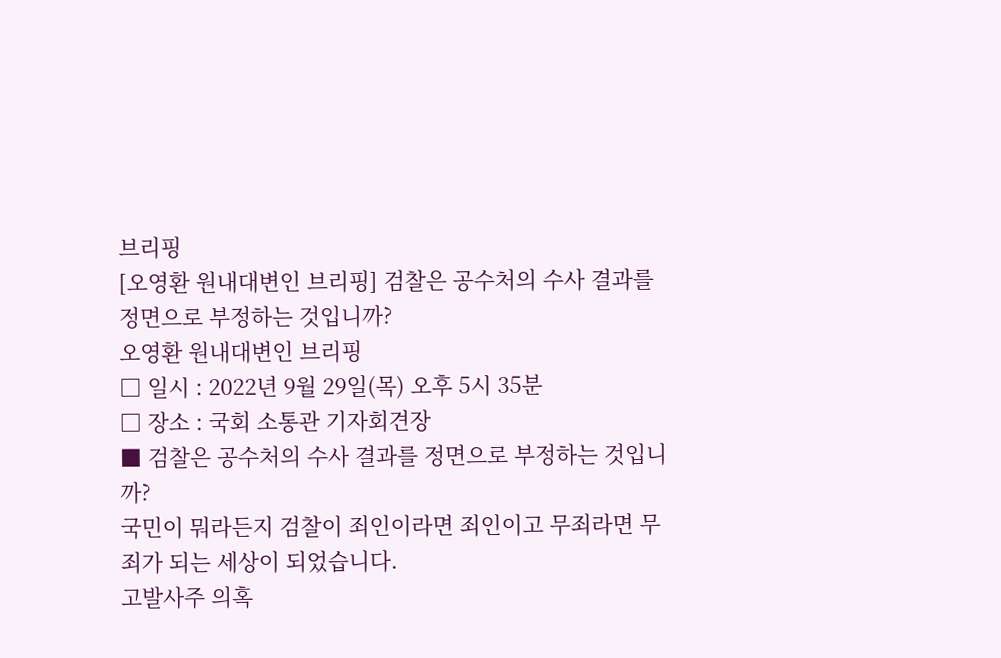브리핑
[오영환 원내대변인 브리핑] 검찰은 공수처의 수사 결과를 정면으로 부정하는 것입니까?
오영환 원내대변인 브리핑
□ 일시 : 2022년 9월 29일(목) 오후 5시 35분
□ 장소 : 국회 소통관 기자회견장
■ 검찰은 공수처의 수사 결과를 정면으로 부정하는 것입니까?
국민이 뭐라든지 검찰이 죄인이라면 죄인이고 무죄라면 무죄가 되는 세상이 되었습니다.
고발사주 의혹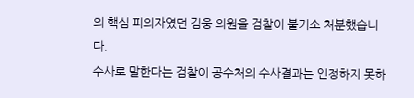의 핵심 피의자였던 김웅 의원을 검찰이 불기소 처분했습니다.
수사로 말한다는 검찰이 공수처의 수사결과는 인정하지 못하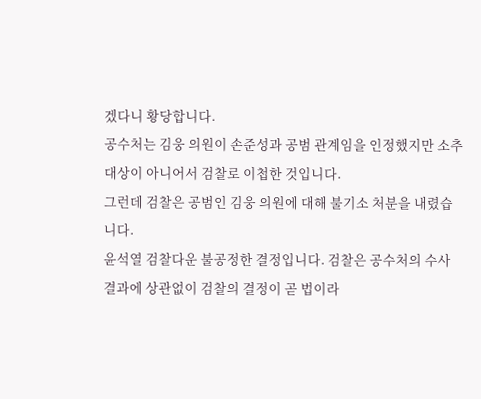겠다니 황당합니다.
공수처는 김웅 의원이 손준성과 공범 관계임을 인정했지만 소추 대상이 아니어서 검찰로 이첩한 것입니다.
그런데 검찰은 공범인 김웅 의원에 대해 불기소 처분을 내렸습니다.
윤석열 검찰다운 불공정한 결정입니다. 검찰은 공수처의 수사 결과에 상관없이 검찰의 결정이 곧 법이라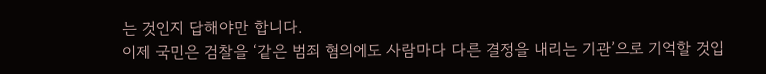는 것인지 답해야만 합니다.
이제 국민은 검찰을 ‘같은 범죄 혐의에도 사람마다 다른 결정을 내리는 기관’으로 기억할 것입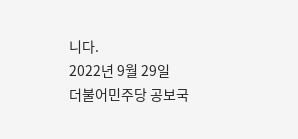니다.
2022년 9월 29일
더불어민주당 공보국